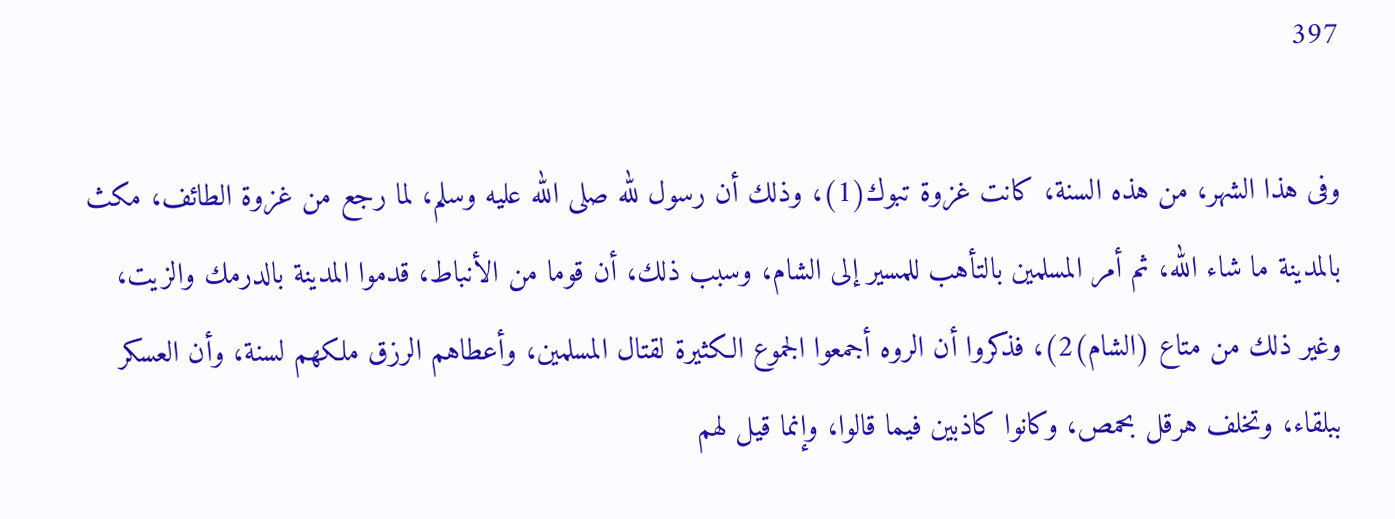397

وفى هذا الشهر، من هذه السنة، كانت غزوة تبوك(1)، وذلك أن رسول لله صلى الله عليه وسلم، لما رجع من غزوة الطائف، مكث بالمدينة ما شاء الله، ثم أمر المسلمين بالتأهب للمسير إلى الشام، وسبب ذلك، أن قوما من الأنباط، قدموا المدينة بالدرمك والزيت، وغير ذلك من متاع (الشام)2)، فذكروا أن الروه أجمعوا الجموع الكثيرة لقتال المسلمين، وأعطاهم الرزق ملكهم لسنة، وأن العسكر ببلقاء، وتخلف هرقل بحمص، وكانوا كاذبين فيما قالوا، وإنما قيل لهم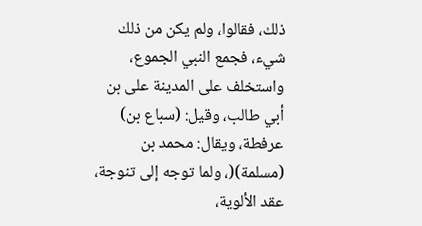ذلك، فقالوا، ولم يكن من ذلك شيء، فجمع النبي الجموع، واستخلف على المدينة على بن أبي طالب، وقيل: (سباع بن) عرفطة، ويقال: محمد بن (مسلمة)(، ولما توجه إلى تنوجة، عقد الألوية،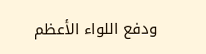ودفع اللواء الأعظم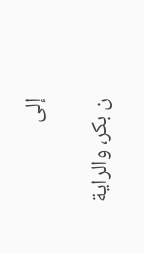إلى

ن بكر، والراية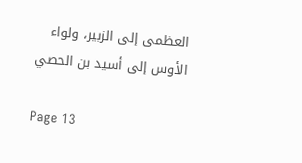العظمى إلى الزبير، ولواء الأوس إلى أسيد بن الحصي

Page 13